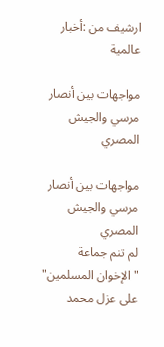ارشيف من :أخبار عالمية

مواجهات بين أنصار مرسي والجيش المصري

مواجهات بين أنصار مرسي والجيش المصري
لم تنم جماعة "الإخوان المسلمين" على عزل محمد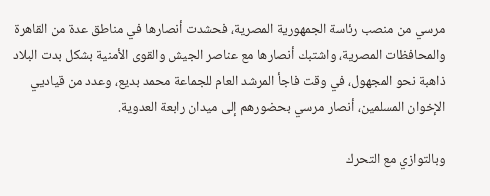مرسي من منصب رئاسة الجمهورية المصرية، فحشدت أنصارها في مناطق عدة من القاهرة والمحافظات المصرية، واشتبك أنصارها مع عناصر الجيش والقوى الأمنية بشكل بدت البلاد ذاهبة نحو المجهول، في وقت فاجأ المرشد العام للجماعة محمد بديع، وعدد من قياديي الإخوان المسلمين، أنصار مرسي بحضورهم إلى ميدان رابعة العدوية.

وبالتوازي مع التحرك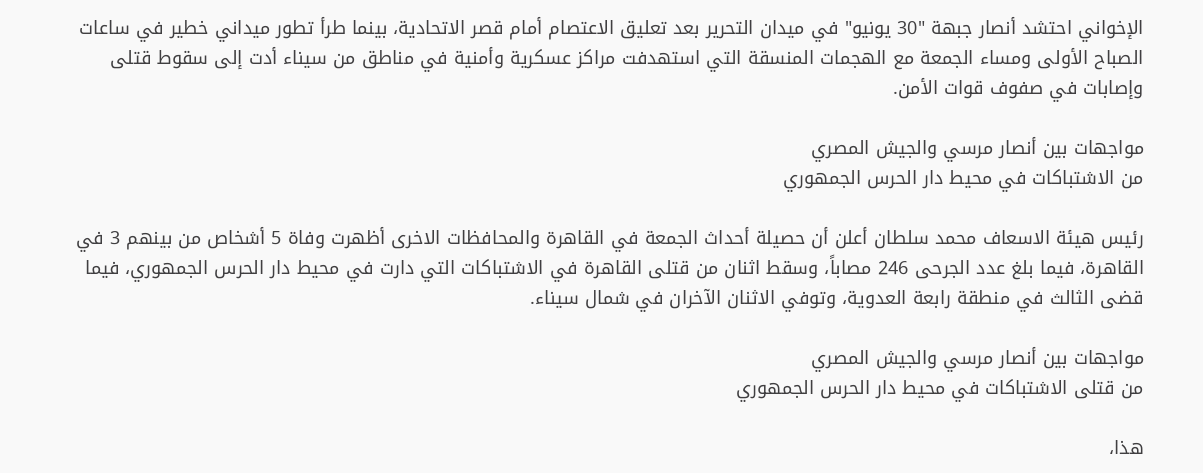الإخواني احتشد أنصار جبهة "30 يونيو" في ميدان التحرير بعد تعليق الاعتصام أمام قصر الاتحادية، بينما طرأ تطور ميداني خطير في ساعات الصباح الأولى ومساء الجمعة مع الهجمات المنسقة التي استهدفت مراكز عسكرية وأمنية في مناطق من سيناء أدت إلى سقوط قتلى وإصابات في صفوف قوات الأمن.

مواجهات بين أنصار مرسي والجيش المصري
من الاشتباكات في محيط دار الحرس الجمهوري

رئيس هيئة الاسعاف محمد سلطان أعلن أن حصيلة أحداث الجمعة في القاهرة والمحافظات الاخرى أظهرت وفاة 5 أشخاص من بينهم 3 في القاهرة، فيما بلغ عدد الجرحى 246 مصاباً، وسقط اثنان من قتلى القاهرة في الاشتباكات التي دارت في محيط دار الحرس الجمهوري، فيما قضى الثالث في منطقة رابعة العدوية، وتوفي الاثنان الآخران في شمال سيناء.

مواجهات بين أنصار مرسي والجيش المصري
من قتلى الاشتباكات في محيط دار الحرس الجمهوري

هذا،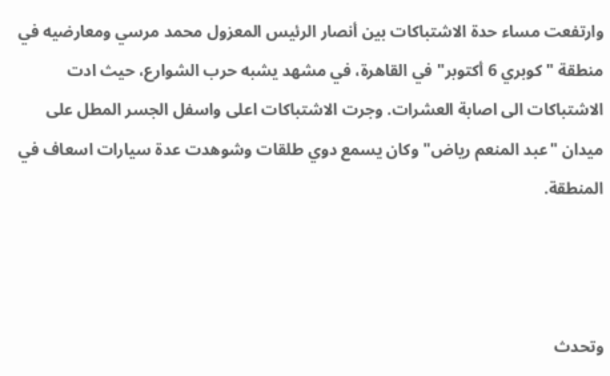وارتفعت مساء حدة الاشتباكات بين أنصار الرئيس المعزول محمد مرسي ومعارضيه في منطقة "كوبري 6 أكتوبر" في القاهرة، في مشهد يشبه حرب الشوارع، حيث ادت الاشتباكات الى اصابة العشرات. وجرت الاشتباكات اعلى واسفل الجسر المطل على ميدان "عبد المنعم رياض" وكان يسمع دوي طلقات وشوهدت عدة سيارات اسعاف في المنطقة.



وتحدث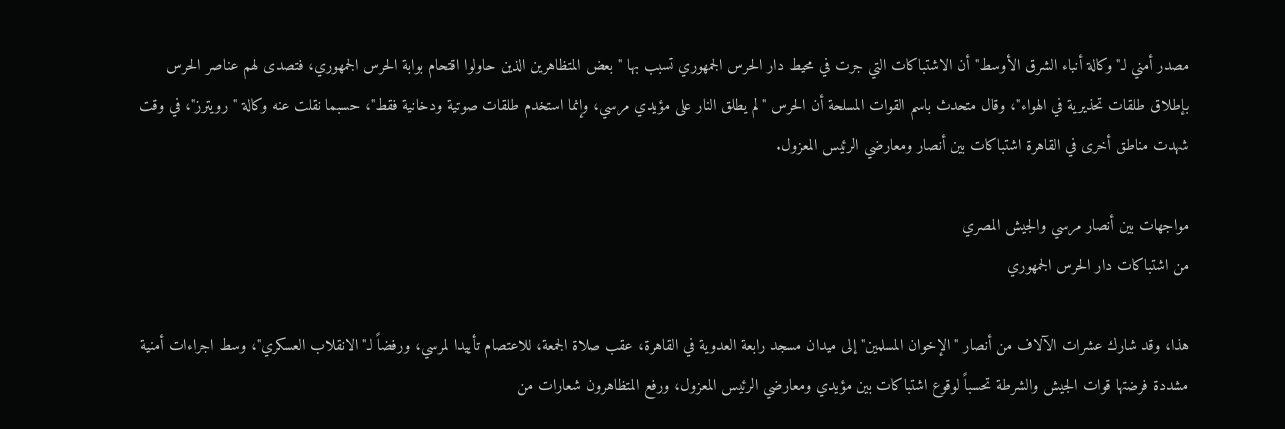مصدر أمني لـ"وكالة أنباء الشرق الأوسط" أن الاشتباكات التي جرت في محيط دار الحرس الجمهوري تسبب بها "بعض المتظاهرين الذين حاولوا اقتحام بوابة الحرس الجمهوري، فتصدى لهم عناصر الحرس بإطلاق طلقات تحذيرية في الهواء"، وقال متحدث باسم القوات المسلحة أن الحرس "لم يطلق النار على مؤيدي مرسي، وإنما استخدم طلقات صوتية ودخانية فقط"، حسبما نقلت عنه وكالة "رويترز"، في وقت شهدت مناطق أخرى في القاهرة اشتباكات بين أنصار ومعارضي الرئيس المعزول.

مواجهات بين أنصار مرسي والجيش المصري
من اشتباكات دار الحرس الجمهوري

هذا، وقد شارك عشرات الآلاف من أنصار "الإخوان المسلمين" إلى ميدان مسجد رابعة العدوية في القاهرة، عقب صلاة الجمعة، للاعتصام تأييدا لمرسي، ورفضاً لـ"الانقلاب العسكري"، وسط اجراءات أمنية مشددة فرضتها قوات الجيش والشرطة تحسباً لوقوع اشتباكات بين مؤيدي ومعارضي الرئيس المعزول، ورفع المتظاهرون شعارات من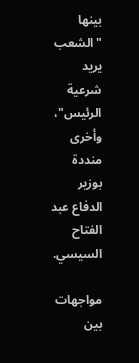بينها "الشعب يريد شرعية الرئيس"، وأخرى منددة بوزير الدفاع عبد الفتاح السيسي.

مواجهات بين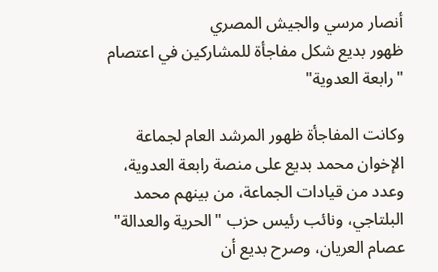أنصار مرسي والجيش المصري
ظهور بديع شكل مفاجأة للمشاركين في اعتصام "رابعة العدوية"

وكانت المفاجأة ظهور المرشد العام لجماعة الإخوان محمد بديع على منصة رابعة العدوية، وعدد من قيادات الجماعة، من بينهم محمد البلتاجي، ونائب رئيس حزب "الحرية والعدالة" عصام العريان، وصرح بديع أن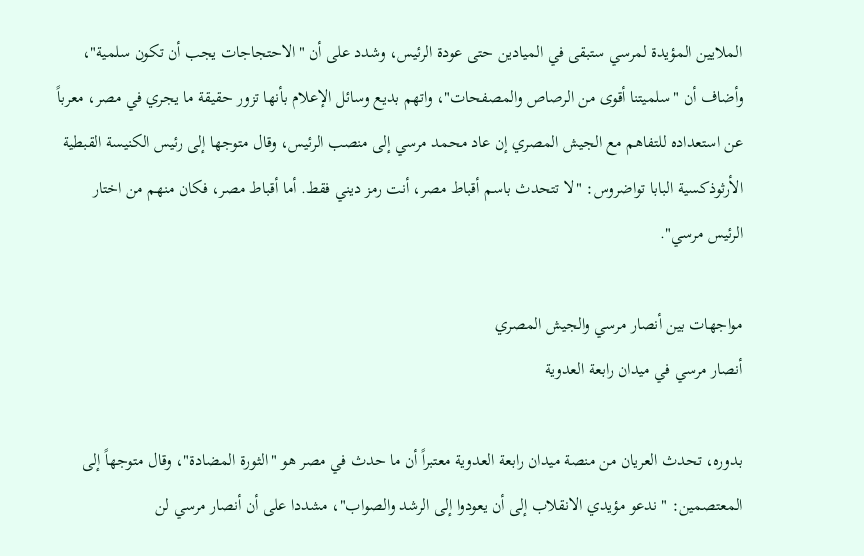الملايين المؤيدة لمرسي ستبقى في الميادين حتى عودة الرئيس، وشدد على أن "الاحتجاجات يجب أن تكون سلمية"، وأضاف أن "سلميتنا أقوى من الرصاص والمصفحات"، واتهم بديع وسائل الإعلام بأنها تزور حقيقة ما يجري في مصر، معرباً عن استعداده للتفاهم مع الجيش المصري إن عاد محمد مرسي إلى منصب الرئيس، وقال متوجها إلى رئيس الكنيسة القبطية الأرثوذكسية البابا تواضروس: "لا تتحدث باسم أقباط مصر، أنت رمز ديني فقط. أما أقباط مصر، فكان منهم من اختار الرئيس مرسي".

مواجهات بين أنصار مرسي والجيش المصري
أنصار مرسي في ميدان رابعة العدوية

بدوره، تحدث العريان من منصة ميدان رابعة العدوية معتبراً أن ما حدث في مصر هو "الثورة المضادة"، وقال متوجهاً إلى المعتصمين: " ندعو مؤيدي الانقلاب إلى أن يعودوا إلى الرشد والصواب"، مشددا على أن أنصار مرسي لن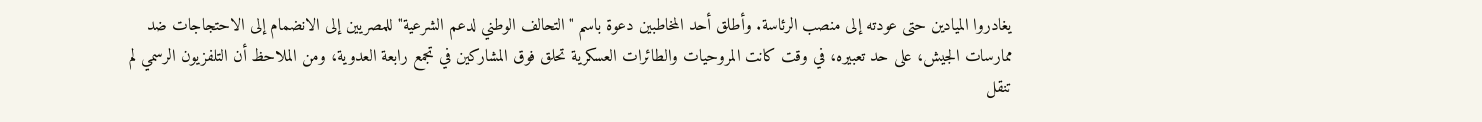يغادروا الميادين حتى عودته إلى منصب الرئاسة. وأطلق أحد المخاطبين دعوة باسم "التحالف الوطني لدعم الشرعية" للمصريين إلى الانضمام إلى الاحتجاجات ضد ممارسات الجيش، على حد تعبيره، في وقت كانت المروحيات والطائرات العسكرية تحلق فوق المشاركين في تجمع رابعة العدوية، ومن الملاحظ أن التلفزيون الرسمي لم تنقل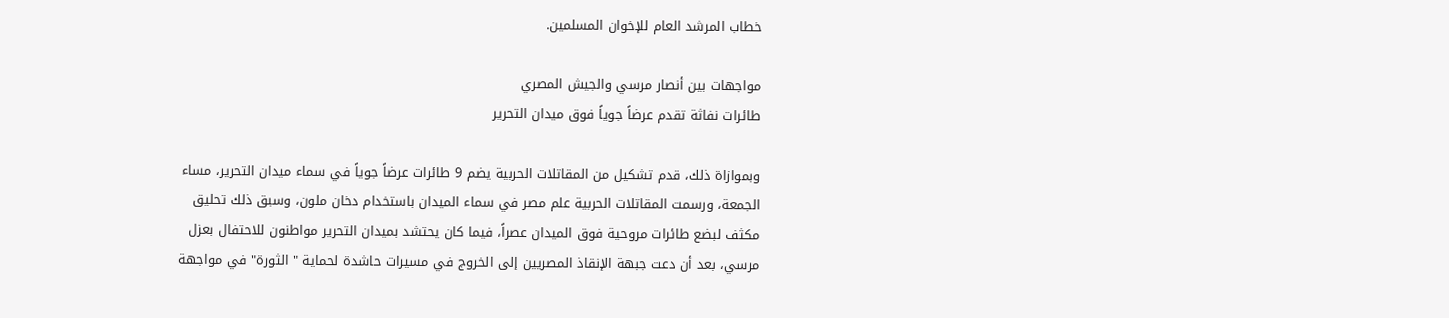خطاب المرشد العام للإخوان المسلمين.

مواجهات بين أنصار مرسي والجيش المصري
طائرات نفاثة تقدم عرضاً جوياً فوق ميدان التحرير

وبموازاة ذلك، قدم تشكيل من المقاتلات الحربية يضم 9 طائرات عرضاً جوياً في سماء ميدان التحرير، مساء الجمعة، ورسمت المقاتلات الحربية علم مصر في سماء الميدان باستخدام دخان ملون، وسبق ذلك تحليق مكثف لبضع طائرات مروحية فوق الميدان عصراً، فيما كان يحتشد بميدان التحرير مواطنون للاحتفال بعزل مرسي، بعد أن دعت جبهة الإنقاذ المصريين إلى الخروج في مسيرات حاشدة لحماية " الثورة" في مواجهة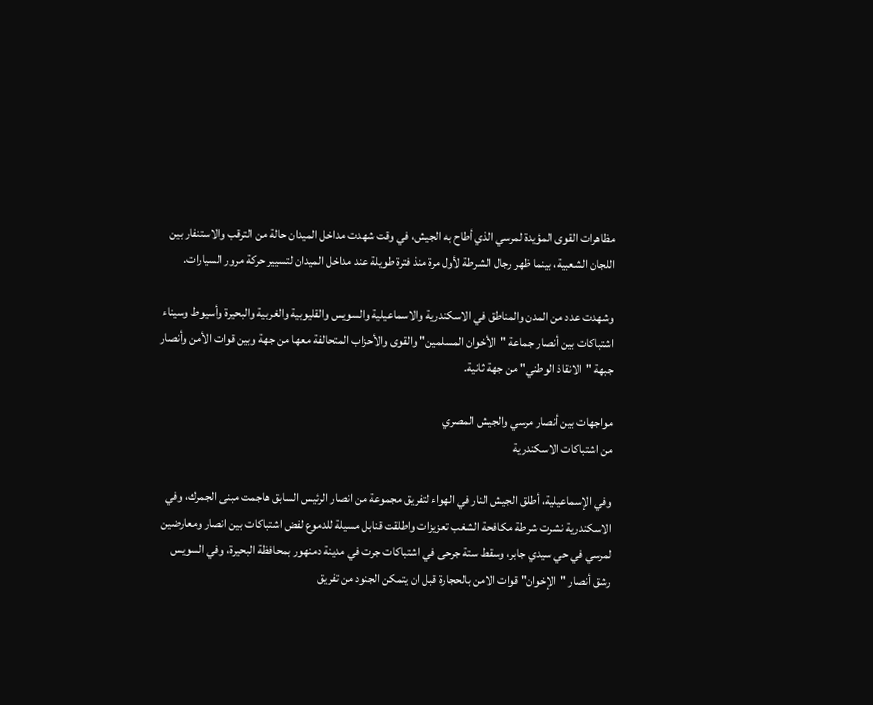مظاهرات القوى المؤيدة لمرسي الذي أطاح به الجيش، في وقت شهدت مداخل الميدان حالة من الترقب والاستنفار بين اللجان الشعبية، بينما ظهر رجال الشرطة لأول مرة منذ فترة طويلة عند مداخل الميدان لتسيير حركة مرور السيارات.

وشهدت عدد من المدن والمناطق في الاسكندرية والاسماعيلية والسويس والقليوبية والغربية والبحيرة وأسيوط وسيناء اشتباكات بين أنصار جماعة "الأخوان المسلمين" والقوى والأحزاب المتحالفة معها من جهة وبين قوات الأمن وأنصار جبهة "الانقاذ الوطني" من جهة ثانية.

مواجهات بين أنصار مرسي والجيش المصري
من اشتباكات الاسكندرية

وفي الإسماعيلية، أطلق الجيش النار في الهواء لتفريق مجموعة من انصار الرئيس السابق هاجمت مبنى الجمرك، وفي الاسكندرية نشرت شرطة مكافحة الشغب تعزيزات واطلقت قنابل مسيلة للدموع لفض اشتباكات بين انصار ومعارضين لمرسي في حي سيدي جابر، وسقط ستة جرحى في اشتباكات جرت في مدينة دمنهور بمحافظة البحيرة، وفي السويس رشق أنصار "الإخوان" قوات الامن بالحجارة قبل ان يتمكن الجنود من تفريق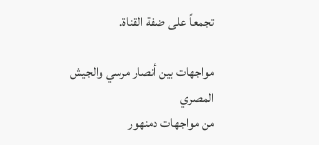تجمعاً على ضفة القناة.

مواجهات بين أنصار مرسي والجيش المصري
من مواجهات دمنهور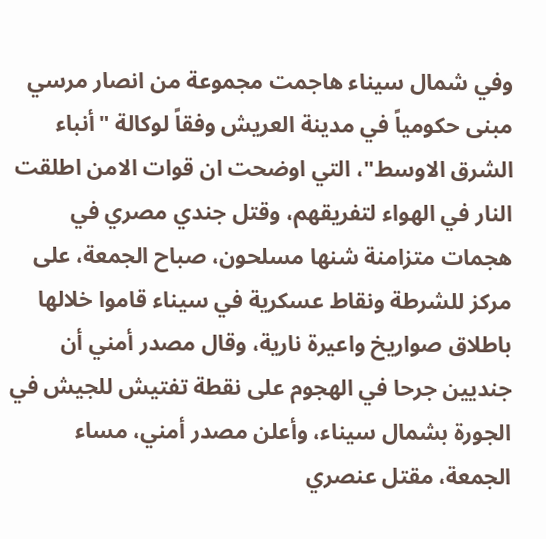وفي شمال سيناء هاجمت مجموعة من انصار مرسي مبنى حكومياً في مدينة العريش وفقاً لوكالة "أنباء الشرق الاوسط"، التي اوضحت ان قوات الامن اطلقت النار في الهواء لتفريقهم، وقتل جندي مصري في هجمات متزامنة شنها مسلحون، صباح الجمعة، على مركز للشرطة ونقاط عسكرية في سيناء قاموا خلالها باطلاق صواريخ واعيرة نارية، وقال مصدر أمني أن جنديين جرحا في الهجوم على نقطة تفتيش للجيش في الجورة بشمال سيناء، وأعلن مصدر أمني، مساء الجمعة، مقتل عنصري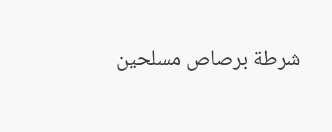شرطة برصاص مسلحين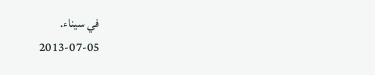في سيناء.
2013-07-05